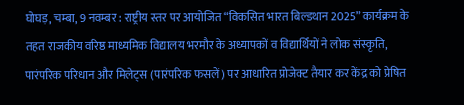घोघड़, चम्बा, 9 नवम्बर : राष्ट्रीय स्तर पर आयोजित “विकसित भारत बिल्डथान 2025” कार्यक्रम के तहत राजकीय वरिष्ठ माध्यमिक विद्यालय भरमौर के अध्यापकों व विद्यार्थियों ने लोक संस्कृति, पारंपरिक परिधान और मिलेट्स (पारंपरिक फसलें) पर आधारित प्रोजेक्ट तैयार कर केंद्र को प्रेषित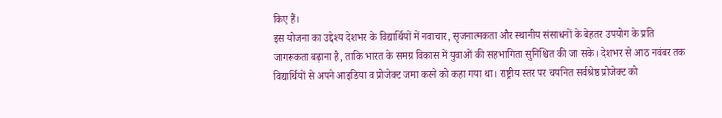किए हैं।
इस योजना का उद्देश्य देशभर के विद्यार्थियों में नवाचार, सृजनात्मकता और स्थानीय संसाधनों के बेहतर उपयोग के प्रति जागरूकता बढ़ाना है, ताकि भारत के समग्र विकास में युवाओं की सहभागिता सुनिश्चित की जा सके। देशभर से आठ नवंबर तक विद्यार्थियों से अपने आइडिया व प्रोजेक्ट जमा करने को कहा गया था। राष्ट्रीय स्तर पर चयनित सर्वश्रेष्ठ प्रोजेक्ट को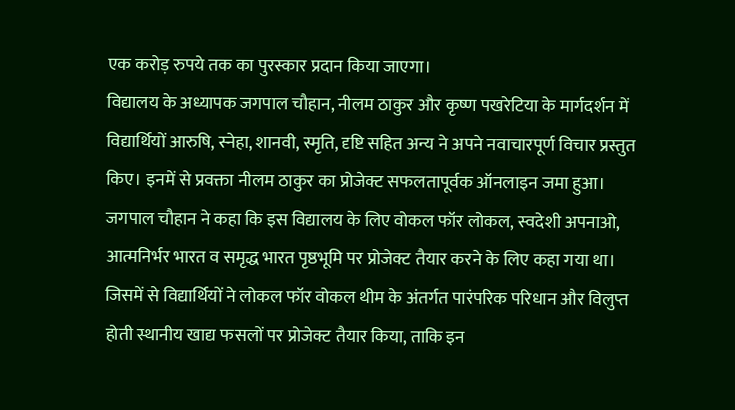एक करोड़ रुपये तक का पुरस्कार प्रदान किया जाएगा।
विद्यालय के अध्यापक जगपाल चौहान, नीलम ठाकुर और कृष्ण पखरेटिया के मार्गदर्शन में विद्यार्थियों आरुषि, स्नेहा, शानवी, स्मृति, दृष्टि सहित अन्य ने अपने नवाचारपूर्ण विचार प्रस्तुत किए। इनमें से प्रवक्ता नीलम ठाकुर का प्रोजेक्ट सफलतापूर्वक ऑनलाइन जमा हुआ।
जगपाल चौहान ने कहा कि इस विद्यालय के लिए वोकल फॉर लोकल, स्वदेशी अपनाओ, आत्मनिर्भर भारत व समृद्ध भारत पृष्ठभूमि पर प्रोजेक्ट तैयार करने के लिए कहा गया था। जिसमें से विद्यार्थियों ने लोकल फॉर वोकल थीम के अंतर्गत पारंपरिक परिधान और विलुप्त होती स्थानीय खाद्य फसलों पर प्रोजेक्ट तैयार किया, ताकि इन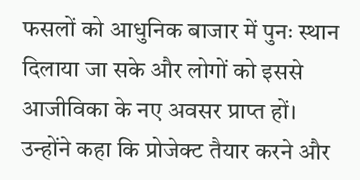फसलों को आधुनिक बाजार में पुनः स्थान दिलाया जा सके और लोगों को इससे आजीविका के नए अवसर प्राप्त हों।
उन्होंने कहा कि प्रोजेक्ट तैयार करने और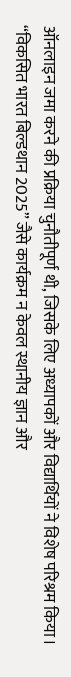ऑनलाइन जमा करने की प्रक्रिया चुनौतीपूर्ण थी, जिसके लिए अध्यापकों और विद्यार्थियों ने विशेष परिश्रम किया।
“विकसित भारत बिल्डथान 2025” जैसे कार्यक्रम न केवल स्थानीय ज्ञान और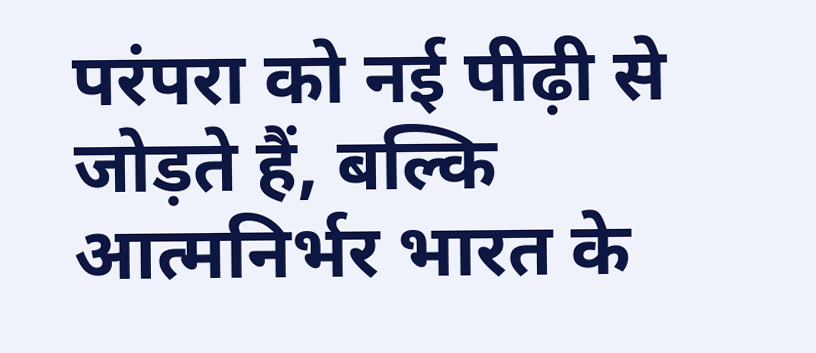परंपरा को नई पीढ़ी से जोड़ते हैं, बल्कि आत्मनिर्भर भारत के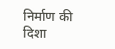निर्माण की दिशा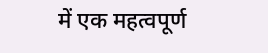में एक महत्वपूर्ण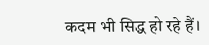कदम भी सिद्ध हो रहे हैं।